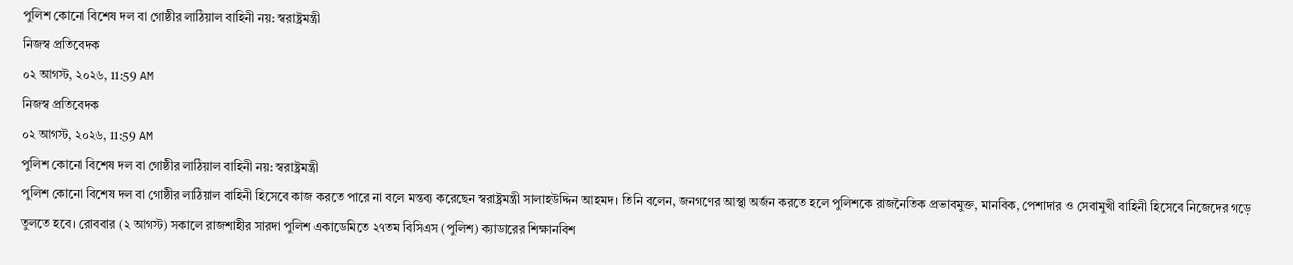পুলিশ কোনো বিশেষ দল বা গোষ্ঠীর লাঠিয়াল বাহিনী নয়: স্বরাষ্ট্রমন্ত্রী
নিজস্ব প্রতিবেদক
০২ আগস্ট, ২০২৬, 11:59 AM
নিজস্ব প্রতিবেদক
০২ আগস্ট, ২০২৬, 11:59 AM
পুলিশ কোনো বিশেষ দল বা গোষ্ঠীর লাঠিয়াল বাহিনী নয়: স্বরাষ্ট্রমন্ত্রী
পুলিশ কোনো বিশেষ দল বা গোষ্ঠীর লাঠিয়াল বাহিনী হিসেবে কাজ করতে পারে না বলে মন্তব্য করেছেন স্বরাষ্ট্রমন্ত্রী সালাহউদ্দিন আহমদ। তিনি বলেন, জনগণের আস্থা অর্জন করতে হলে পুলিশকে রাজনৈতিক প্রভাবমুক্ত, মানবিক, পেশাদার ও সেবামুখী বাহিনী হিসেবে নিজেদের গড়ে তুলতে হবে। রোববার (২ আগস্ট) সকালে রাজশাহীর সারদা পুলিশ একাডেমিতে ২৭তম বিসিএস (পুলিশ) ক্যাডারের শিক্ষানবিশ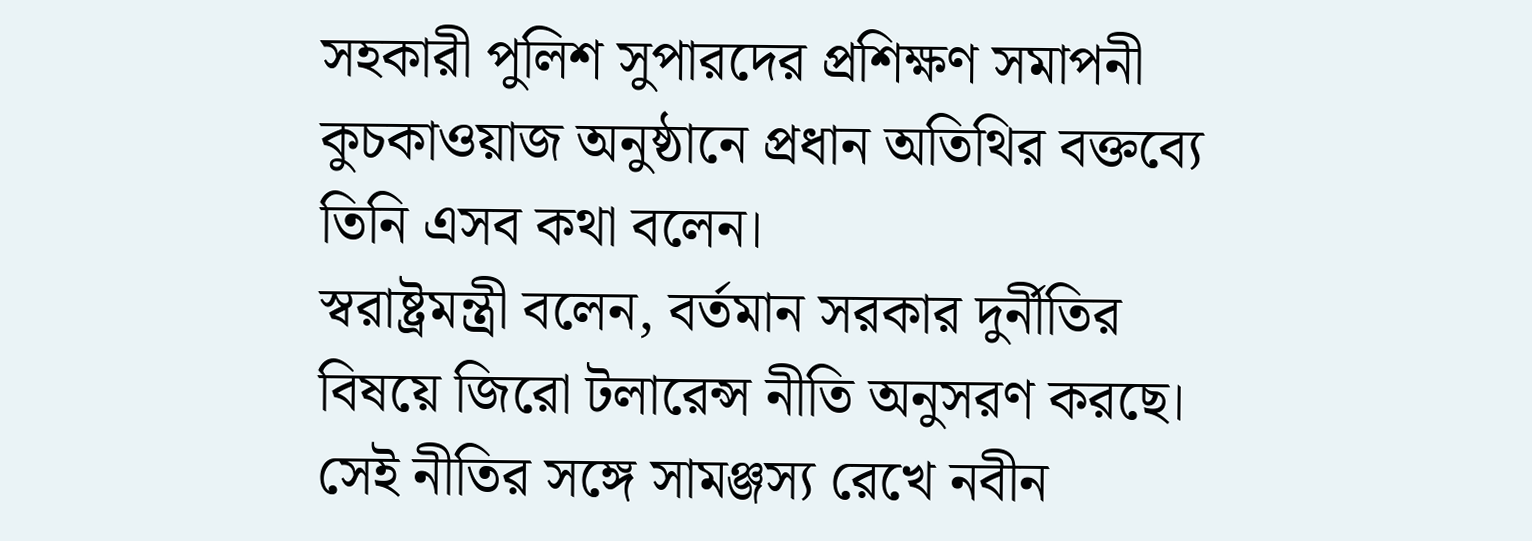সহকারী পুলিশ সুপারদের প্রশিক্ষণ সমাপনী কুচকাওয়াজ অনুষ্ঠানে প্রধান অতিথির বক্তব্যে তিনি এসব কথা বলেন।
স্বরাষ্ট্রমন্ত্রী বলেন, বর্তমান সরকার দুর্নীতির বিষয়ে জিরো টলারেন্স নীতি অনুসরণ করছে। সেই নীতির সঙ্গে সামঞ্জস্য রেখে নবীন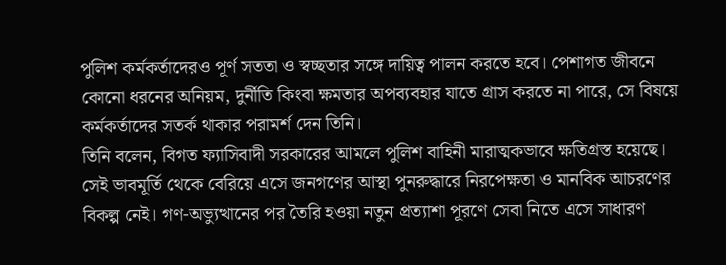পুলিশ কর্মকর্তাদেরও পূর্ণ সততা ও স্বচ্ছতার সঙ্গে দায়িত্ব পালন করতে হবে। পেশাগত জীবনে কোনো ধরনের অনিয়ম, দুর্নীতি কিংবা ক্ষমতার অপব্যবহার যাতে গ্রাস করতে না পারে, সে বিষয়ে কর্মকর্তাদের সতর্ক থাকার পরামর্শ দেন তিনি।
তিনি বলেন, বিগত ফ্যাসিবাদী সরকারের আমলে পুলিশ বাহিনী মারাত্মকভাবে ক্ষতিগ্রস্ত হয়েছে। সেই ভাবমূর্তি থেকে বেরিয়ে এসে জনগণের আস্থা পুনরুদ্ধারে নিরপেক্ষতা ও মানবিক আচরণের বিকল্প নেই। গণ-অভ্যুত্থানের পর তৈরি হওয়া নতুন প্রত্যাশা পূরণে সেবা নিতে এসে সাধারণ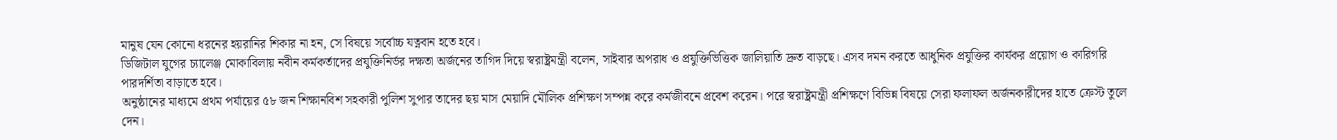মানুষ যেন কোনো ধরনের হয়রানির শিকার না হন, সে বিষয়ে সর্বোচ্চ যত্নবান হতে হবে।
ডিজিটাল যুগের চ্যালেঞ্জ মোকাবিলায় নবীন কর্মকর্তাদের প্রযুক্তিনির্ভর দক্ষতা অর্জনের তাগিদ দিয়ে স্বরাষ্ট্রমন্ত্রী বলেন, সাইবার অপরাধ ও প্রযুক্তিভিত্তিক জালিয়াতি দ্রুত বাড়ছে। এসব দমন করতে আধুনিক প্রযুক্তির কার্যকর প্রয়োগ ও কারিগরি পারদর্শিতা বাড়াতে হবে।
অনুষ্ঠানের মাধ্যমে প্রথম পর্যায়ের ৫৮ জন শিক্ষানবিশ সহকারী পুলিশ সুপার তাদের ছয় মাস মেয়াদি মৌলিক প্রশিক্ষণ সম্পন্ন করে কর্মজীবনে প্রবেশ করেন। পরে স্বরাষ্ট্রমন্ত্রী প্রশিক্ষণে বিভিন্ন বিষয়ে সেরা ফলাফল অর্জনকারীদের হাতে ক্রেস্ট তুলে দেন।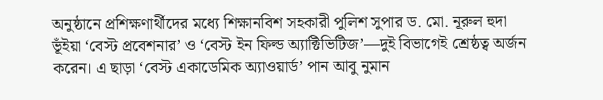অনুষ্ঠানে প্রশিক্ষণার্থীদের মধ্যে শিক্ষানবিশ সহকারী পুলিশ সুপার ড. মো. নূরুল হুদা ভূঁইয়া ‘বেস্ট প্রবেশনার’ ও ‘বেস্ট ইন ফিল্ড অ্যাক্টিভিটিজ’—দুই বিভাগেই শ্রেষ্ঠত্ব অর্জন করেন। এ ছাড়া ‘বেস্ট একাডেমিক অ্যাওয়ার্ড’ পান আবু নুমান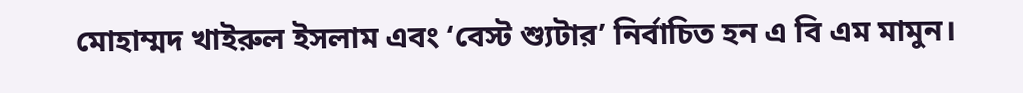মোহাম্মদ খাইরুল ইসলাম এবং ‘বেস্ট শ্যুটার’ নির্বাচিত হন এ বি এম মামুন।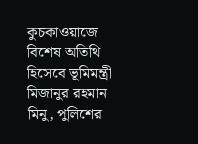কুচকাওয়াজে বিশেষ অতিথি হিসেবে ভূমিমন্ত্রী মিজানুর রহমান মিনু, পুলিশের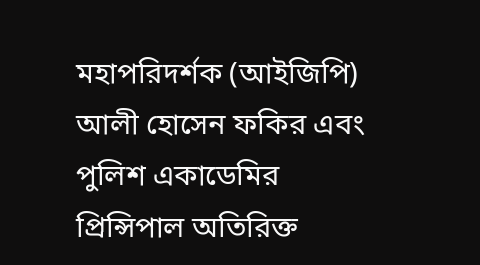মহাপরিদর্শক (আইজিপি) আলী হোসেন ফকির এবং পুলিশ একাডেমির প্রিন্সিপাল অতিরিক্ত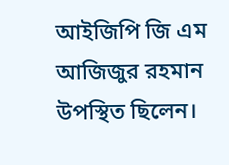আইজিপি জি এম আজিজুর রহমান উপস্থিত ছিলেন।